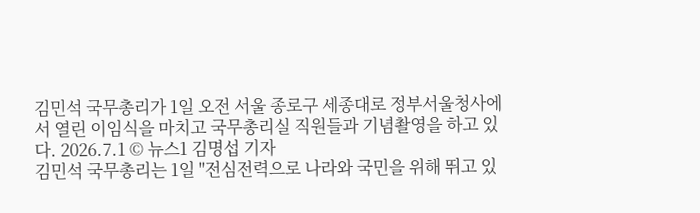김민석 국무총리가 1일 오전 서울 종로구 세종대로 정부서울청사에서 열린 이임식을 마치고 국무총리실 직원들과 기념촬영을 하고 있다. 2026.7.1 © 뉴스1 김명섭 기자
김민석 국무총리는 1일 "전심전력으로 나라와 국민을 위해 뛰고 있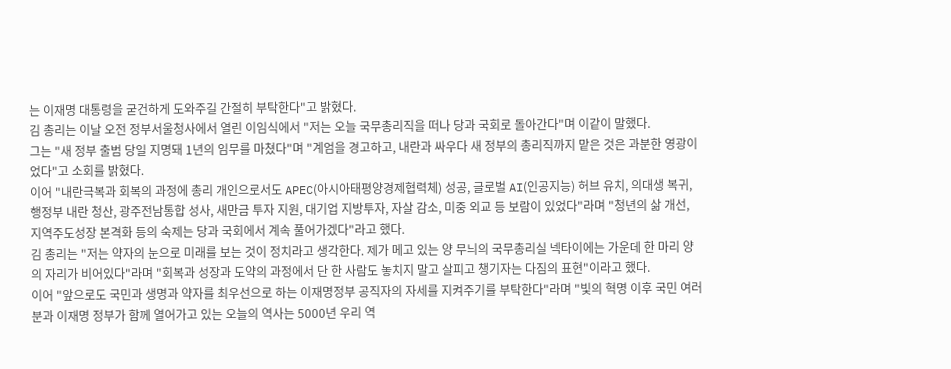는 이재명 대통령을 굳건하게 도와주길 간절히 부탁한다"고 밝혔다.
김 총리는 이날 오전 정부서울청사에서 열린 이임식에서 "저는 오늘 국무총리직을 떠나 당과 국회로 돌아간다"며 이같이 말했다.
그는 "새 정부 출범 당일 지명돼 1년의 임무를 마쳤다"며 "계엄을 경고하고, 내란과 싸우다 새 정부의 총리직까지 맡은 것은 과분한 영광이었다"고 소회를 밝혔다.
이어 "내란극복과 회복의 과정에 총리 개인으로서도 APEC(아시아태평양경제협력체) 성공, 글로벌 AI(인공지능) 허브 유치, 의대생 복귀, 행정부 내란 청산, 광주전남통합 성사, 새만금 투자 지원, 대기업 지방투자, 자살 감소, 미중 외교 등 보람이 있었다"라며 "청년의 삶 개선, 지역주도성장 본격화 등의 숙제는 당과 국회에서 계속 풀어가겠다"라고 했다.
김 총리는 "저는 약자의 눈으로 미래를 보는 것이 정치라고 생각한다. 제가 메고 있는 양 무늬의 국무총리실 넥타이에는 가운데 한 마리 양의 자리가 비어있다"라며 "회복과 성장과 도약의 과정에서 단 한 사람도 놓치지 말고 살피고 챙기자는 다짐의 표현"이라고 했다.
이어 "앞으로도 국민과 생명과 약자를 최우선으로 하는 이재명정부 공직자의 자세를 지켜주기를 부탁한다"라며 "빛의 혁명 이후 국민 여러분과 이재명 정부가 함께 열어가고 있는 오늘의 역사는 5000년 우리 역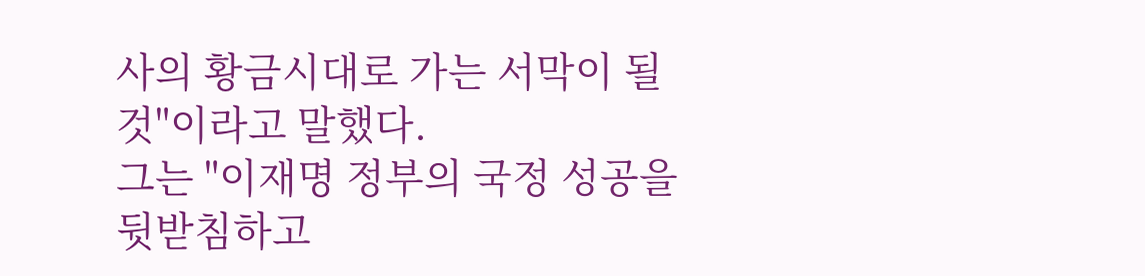사의 황금시대로 가는 서막이 될 것"이라고 말했다.
그는 "이재명 정부의 국정 성공을 뒷받침하고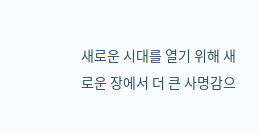새로운 시대를 열기 위해 새로운 장에서 더 큰 사명감으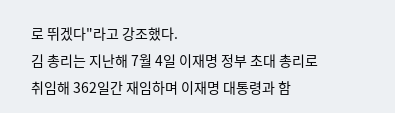로 뛰겠다"라고 강조했다.
김 총리는 지난해 7월 4일 이재명 정부 초대 총리로 취임해 362일간 재임하며 이재명 대통령과 함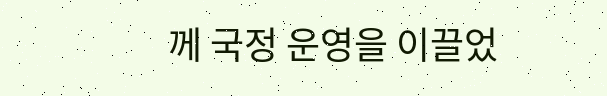께 국정 운영을 이끌었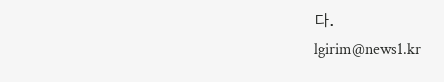다.
lgirim@news1.kr